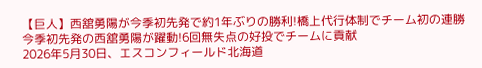【巨人】西舘勇陽が今季初先発で約1年ぶりの勝利!橋上代行体制でチーム初の連勝
今季初先発の西舘勇陽が躍動!6回無失点の好投でチームに貢献
2026年5月30日、エスコンフィールド北海道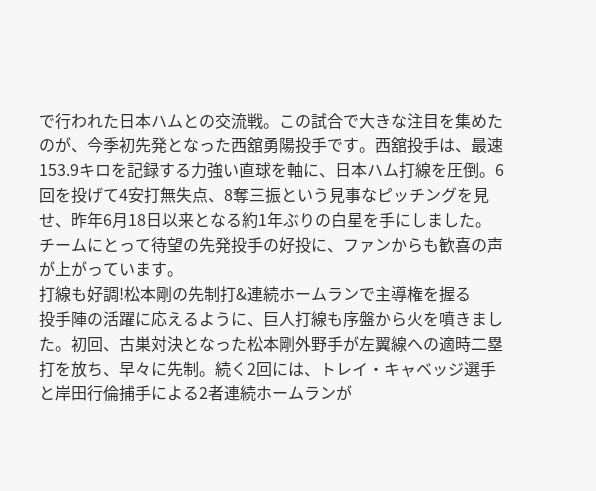で行われた日本ハムとの交流戦。この試合で大きな注目を集めたのが、今季初先発となった西舘勇陽投手です。西舘投手は、最速153.9キロを記録する力強い直球を軸に、日本ハム打線を圧倒。6回を投げて4安打無失点、8奪三振という見事なピッチングを見せ、昨年6月18日以来となる約1年ぶりの白星を手にしました。チームにとって待望の先発投手の好投に、ファンからも歓喜の声が上がっています。
打線も好調!松本剛の先制打&連続ホームランで主導権を握る
投手陣の活躍に応えるように、巨人打線も序盤から火を噴きました。初回、古巣対決となった松本剛外野手が左翼線への適時二塁打を放ち、早々に先制。続く2回には、トレイ・キャベッジ選手と岸田行倫捕手による2者連続ホームランが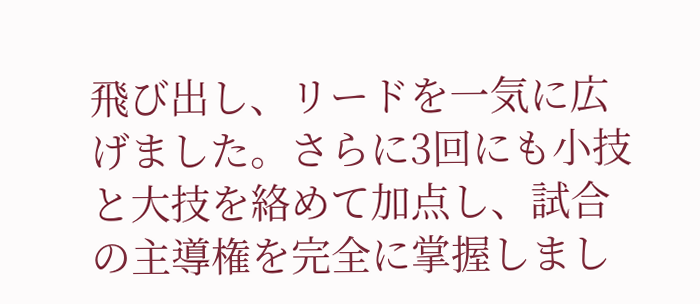飛び出し、リードを一気に広げました。さらに3回にも小技と大技を絡めて加点し、試合の主導権を完全に掌握しまし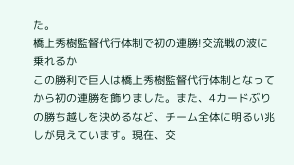た。
橋上秀樹監督代行体制で初の連勝!交流戦の波に乗れるか
この勝利で巨人は橋上秀樹監督代行体制となってから初の連勝を飾りました。また、4カードぶりの勝ち越しを決めるなど、チーム全体に明るい兆しが見えています。現在、交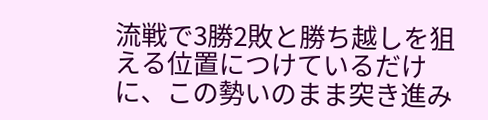流戦で3勝2敗と勝ち越しを狙える位置につけているだけに、この勢いのまま突き進み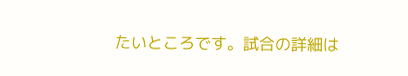たいところです。試合の詳細は